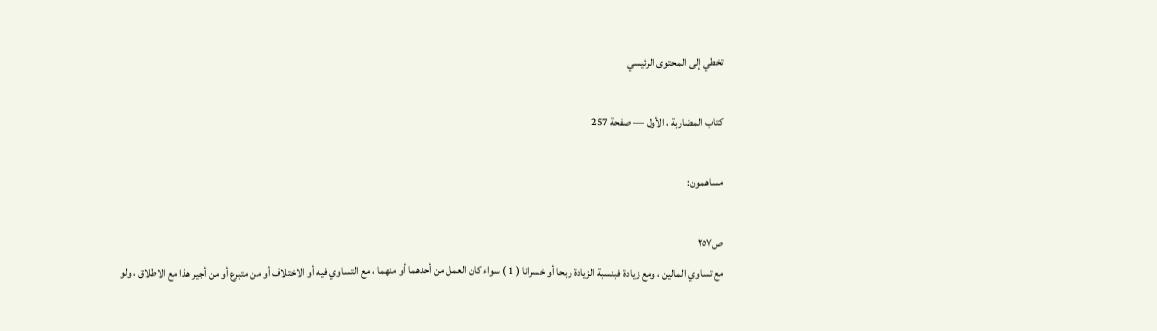تخطي إلى المحتوى الرئيسي

كتاب المضاربة ، الأول — صفحة 257

مساهمون:

ص٢٥٧
مع تساوي المالين ، ومع زيادة فبنسبة الزيادة ربحا أو خسرانا ( 1 ) سواء كان العمل من أحدهما أو منهما ، مع التساوي فيه أو الاختلاف أو من متبرع أو من أجير هذا مع الاطلاق ، ولو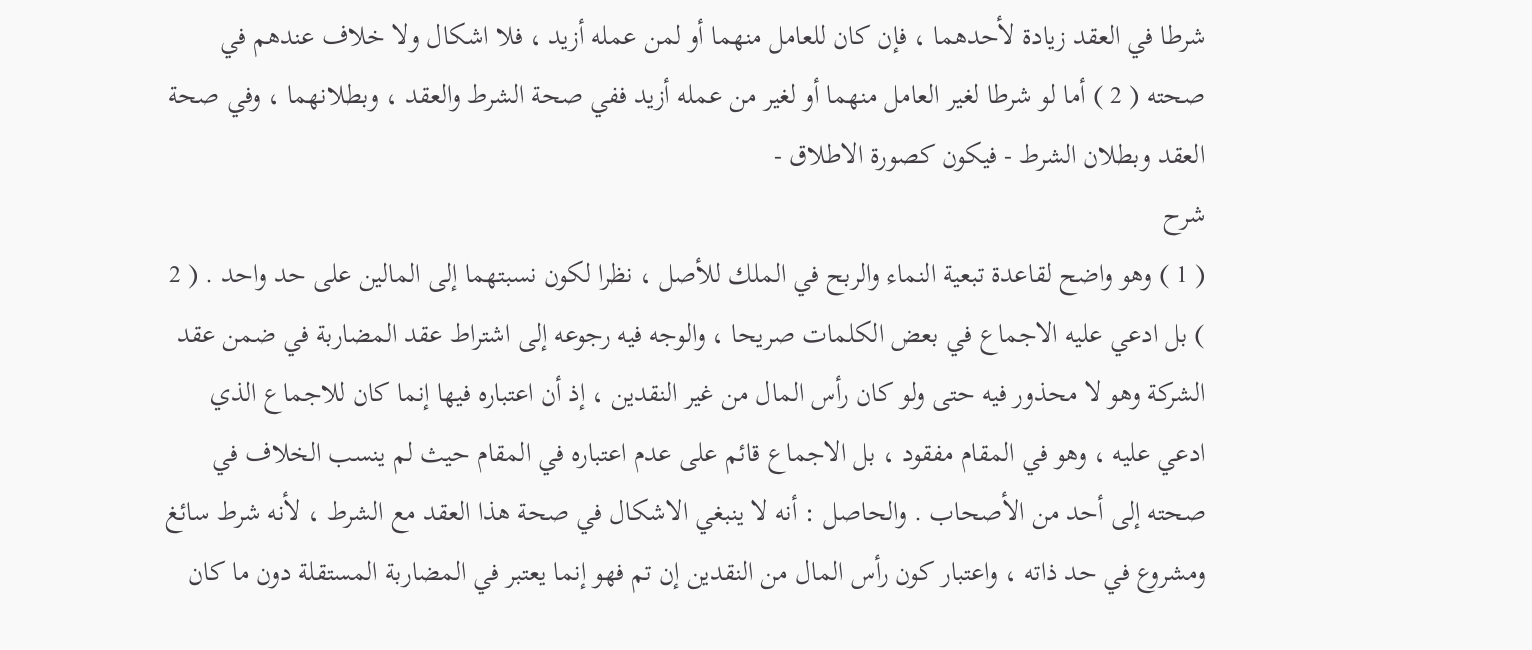شرطا في العقد زيادة لأحدهما ، فإن كان للعامل منهما أو لمن عمله أزيد ، فلا اشكال ولا خلاف عندهم في صحته ( 2 ) أما لو شرطا لغير العامل منهما أو لغير من عمله أزيد ففي صحة الشرط والعقد ، وبطلانهما ، وفي صحة العقد وبطلان الشرط - فيكون كصورة الاطلاق -
شرح
( 1 ) وهو واضح لقاعدة تبعية النماء والربح في الملك للأصل ، نظرا لكون نسبتهما إلى المالين على حد واحد . ( 2 ) بل ادعي عليه الاجماع في بعض الكلمات صريحا ، والوجه فيه رجوعه إلى اشتراط عقد المضاربة في ضمن عقد الشركة وهو لا محذور فيه حتى ولو كان رأس المال من غير النقدين ، إذ أن اعتباره فيها إنما كان للاجماع الذي ادعي عليه ، وهو في المقام مفقود ، بل الاجماع قائم على عدم اعتباره في المقام حيث لم ينسب الخلاف في صحته إلى أحد من الأصحاب . والحاصل : أنه لا ينبغي الاشكال في صحة هذا العقد مع الشرط ، لأنه شرط سائغ ومشروع في حد ذاته ، واعتبار كون رأس المال من النقدين إن تم فهو إنما يعتبر في المضاربة المستقلة دون ما كان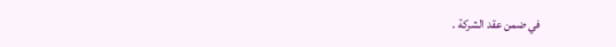في ضمن عقد الشركة .